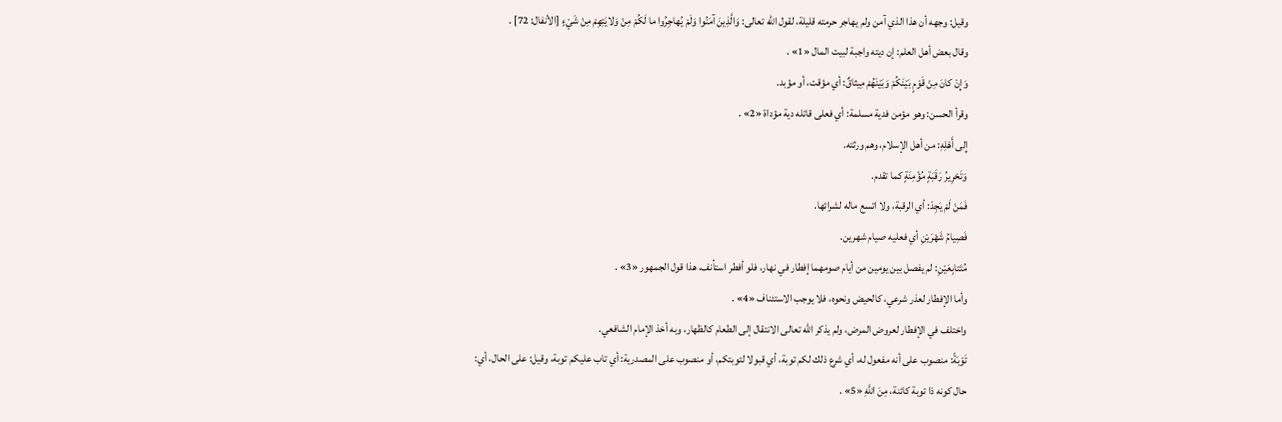وقيل: وجهه أن هذا الذي آمن ولم يهاجر حرمته قليلة، لقول الله تعالى: وَالَّذِينَ آمَنُوا وَلَمْ يُهاجِرُوا ما لَكُمْ مِنْ وَلايَتِهِمْ مِنْ شَيْءٍ [الأنفال: 72] .
وقال بعض أهل العلم: إن ديته واجبة لبيت المال «1» .
وَإِنْ كانَ مِنْ قَوْمٍ بَيْنَكُمْ وَبَيْنَهُمْ مِيثاقٌ: أي مؤقت، أو مؤبد.
وقرأ الحسن: وهو مؤمن فدية مسلمة: أي فعلى قاتله دية مؤداة «2» .
إِلى أَهْلِهِ: من أهل الإسلام، وهم ورثته.
وَتَحْرِيرُ رَقَبَةٍ مُؤْمِنَةٍ كما تقدم.
فَمَنْ لَمْ يَجِدْ: أي الرقبة، ولا اتسع ماله لشرائها.
فَصِيامُ شَهْرَيْنِ أي فعليه صيام شهرين.
مُتَتابِعَيْنِ: لم يفصل بين يومين من أيام صومهما إفطار في نهار، فلو أفطر استأنف، هذا قول الجمهور «3» .
وأما الإفطار لعذر شرعي، كالحيض ونحوه، فلا يوجب الاستئناف «4» .
واختلف في الإفطار لعروض المرض، ولم يذكر الله تعالى الانتقال إلى الطعام كالظهار، وبه أخذ الإمام الشافعي.
تَوْبَةً: منصوب على أنه مفعول له، أي شرع ذلك لكم توبة، أي قبولا لتوبتكم، أو منصوب على المصدرية: أي تاب عليكم توبة، وقيل: على الحال، أي:
حال كونه ذا توبة كائنة، مِنَ اللَّهِ «5» .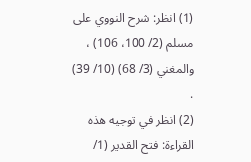(1) انظر: شرح النووي على مسلم (2/ 100، 106) ، والمغني (3/ 68) (10/ 39) .
(2) انظر في توجيه هذه القراءة: فتح القدير (1/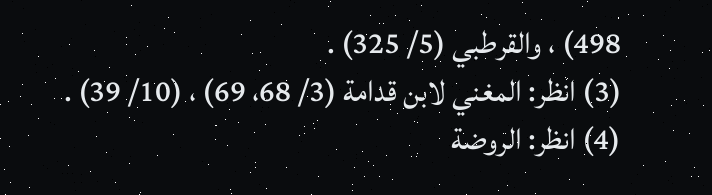498) ، والقرطبي (5/ 325) .
(3) انظر: المغني لابن قدامة (3/ 68، 69) ، (10/ 39) .
(4) انظر: الروضة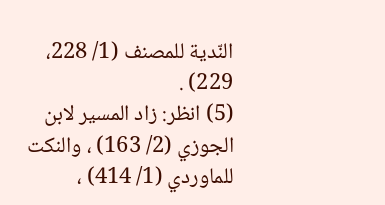النّدية للمصنف (1/ 228، 229) .
(5) انظر: زاد المسير لابن الجوزي (2/ 163) ، والنكت للماوردي (1/ 414) ،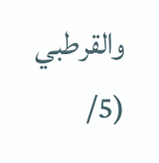والقرطبي (5/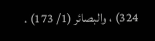324) ، والبصائر (1/ 173) .